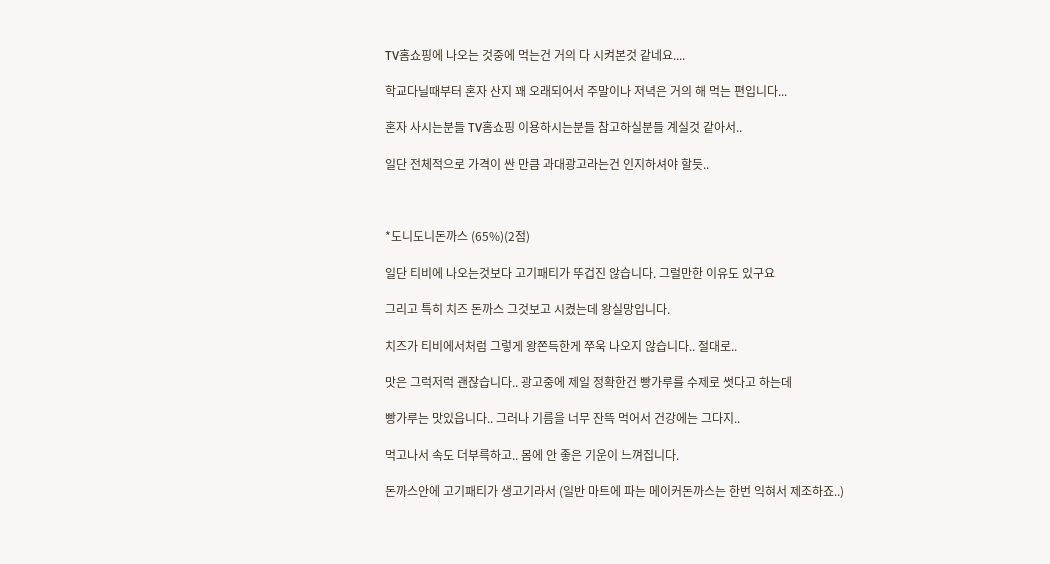TV홈쇼핑에 나오는 것중에 먹는건 거의 다 시켜본것 같네요....

학교다닐때부터 혼자 산지 꽤 오래되어서 주말이나 저녁은 거의 해 먹는 편입니다...

혼자 사시는분들 TV홈쇼핑 이용하시는분들 참고하실분들 계실것 같아서..

일단 전체적으로 가격이 싼 만큼 과대광고라는건 인지하셔야 할듯..



*도니도니돈까스 (65%)(2점)

일단 티비에 나오는것보다 고기패티가 뚜겁진 않습니다. 그럴만한 이유도 있구요

그리고 특히 치즈 돈까스 그것보고 시켰는데 왕실망입니다.

치즈가 티비에서처럼 그렇게 왕쫀득한게 쭈욱 나오지 않습니다.. 절대로..

맛은 그럭저럭 괜잖습니다.. 광고중에 제일 정확한건 빵가루를 수제로 썻다고 하는데

빵가루는 맛있읍니다.. 그러나 기름을 너무 잔뜩 먹어서 건강에는 그다지..

먹고나서 속도 더부륵하고.. 몸에 안 좋은 기운이 느껴집니다.

돈까스안에 고기패티가 생고기라서 (일반 마트에 파는 메이커돈까스는 한번 익혀서 제조하죠..)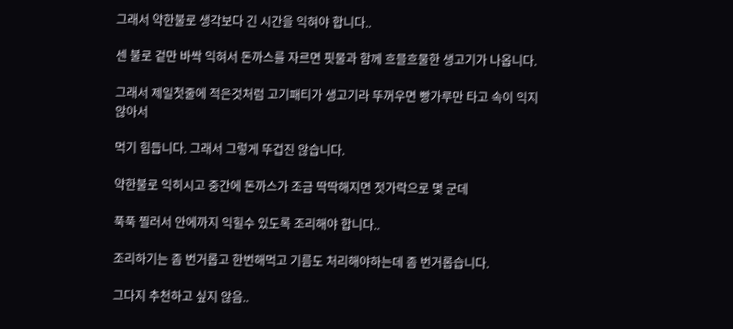그래서 약한불로 생각보다 긴 시간을 익혀야 합니다..

센 불로 겉만 바싹 익혀서 돈까스를 자르면 핏물과 함께 흐믈흐물한 생고기가 나옵니다.

그래서 제일첫줄에 적은것처럼 고기패티가 생고기라 뚜꺼우면 빵가루만 타고 속이 익지 않아서

먹기 힘듭니다. 그래서 그렇게 뚜겁진 않습니다.

약한불로 익히시고 중간에 돈까스가 조금 딱딱해지면 젓가락으로 몇 군데

푹푹 찔러서 안에까지 익힐수 있도록 조리해야 합니다..

조리하기는 좀 번거롭고 한번해먹고 기름도 처리해야하는데 좀 번거롭습니다.

그다지 추천하고 싶지 않음..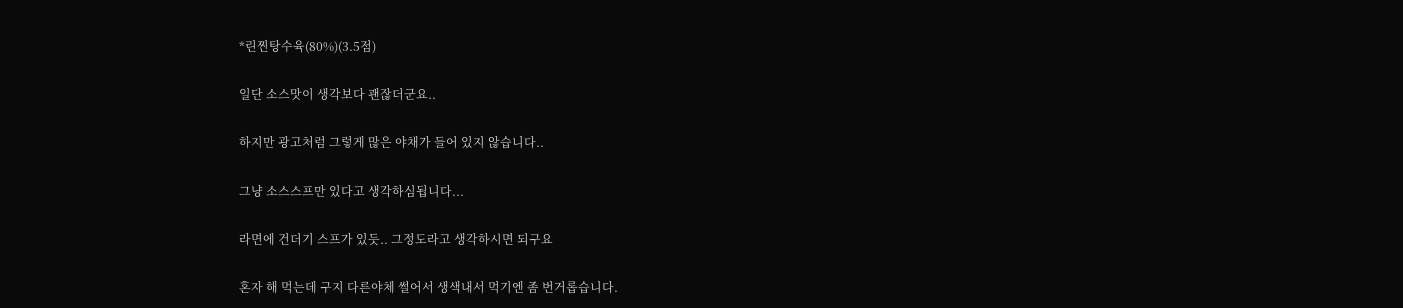*린찐탕수육(80%)(3.5점)

일단 소스맛이 생각보다 괜잖더군요..

하지만 광고처럼 그렇게 많은 야채가 들어 있지 않습니다..

그냥 소스스프만 있다고 생각하심됩니다...

라면에 건더기 스프가 있듯.. 그정도라고 생각하시면 되구요

혼자 해 먹는데 구지 다른야체 썰어서 생색내서 먹기엔 좀 번거롭습니다.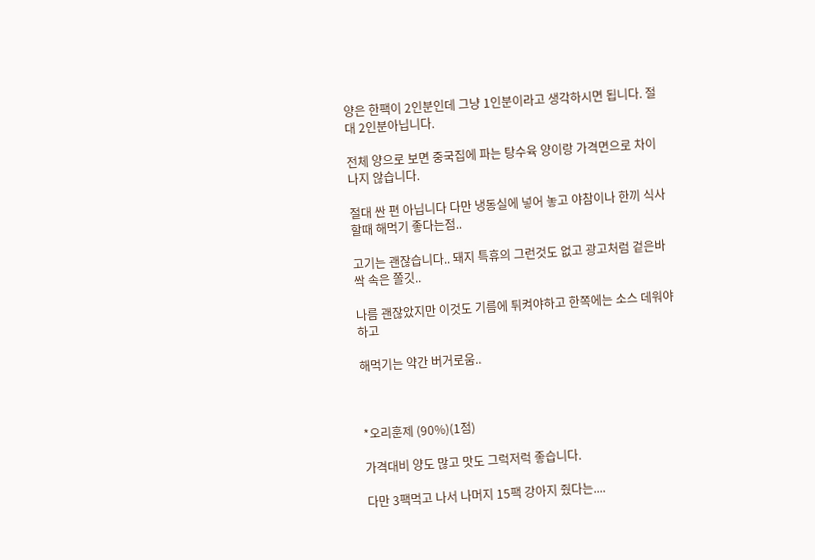양은 한팩이 2인분인데 그냥 1인분이라고 생각하시면 됩니다. 절대 2인분아닙니다.

전체 양으로 보면 중국집에 파는 탕수육 양이랑 가격면으로 차이 나지 않습니다.

절대 싼 편 아닙니다 다만 냉동실에 넣어 놓고 야참이나 한끼 식사할때 해먹기 좋다는점..

고기는 괜잖습니다.. 돼지 특휴의 그런것도 없고 광고처럼 겉은바싹 속은 쫄깃..

나름 괜잖았지만 이것도 기름에 튀켜야하고 한쪽에는 소스 데워야 하고

해먹기는 약간 버거로움..



*오리훈제 (90%)(1점)

가격대비 양도 많고 맛도 그럭저럭 좋습니다.

다만 3팩먹고 나서 나머지 15팩 강아지 줬다는....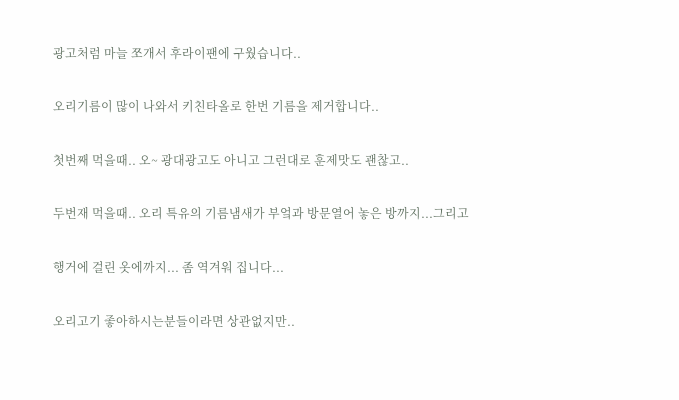광고처럼 마늘 쪼개서 후라이팬에 구웠습니다..

오리기름이 많이 나와서 키친타올로 한번 기름을 제거합니다..

첫번째 먹을때.. 오~ 광대광고도 아니고 그런대로 훈제맛도 괜찮고..

두번재 먹을때.. 오리 특유의 기름냄새가 부엌과 방문열어 놓은 방까지...그리고

행거에 걸린 옷에까지... 좀 역겨워 집니다...

오리고기 좋아하시는분들이라면 상관없지만..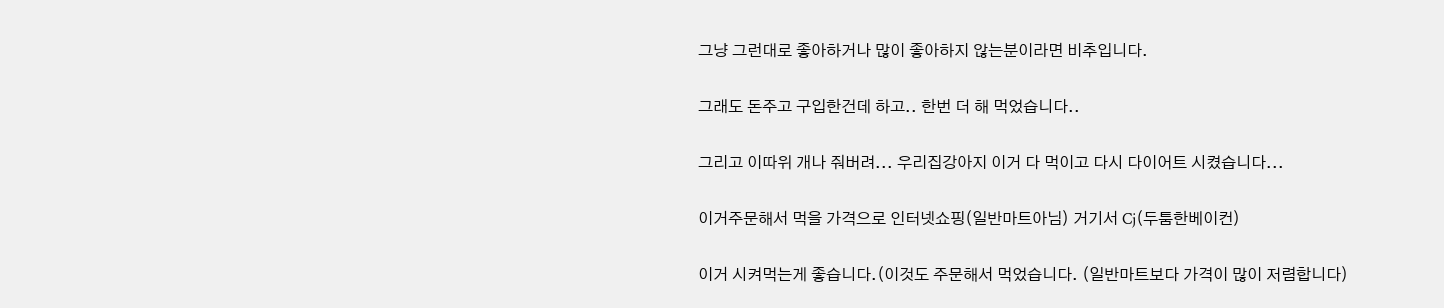그냥 그런대로 좋아하거나 많이 좋아하지 않는분이라면 비추입니다.

그래도 돈주고 구입한건데 하고.. 한번 더 해 먹었습니다..

그리고 이따위 개나 줘버려... 우리집강아지 이거 다 먹이고 다시 다이어트 시켰습니다...

이거주문해서 먹을 가격으로 인터넷쇼핑(일반마트아님) 거기서 Cj(두툼한베이컨)

이거 시켜먹는게 좋습니다.(이것도 주문해서 먹었습니다. (일반마트보다 가격이 많이 저렴합니다)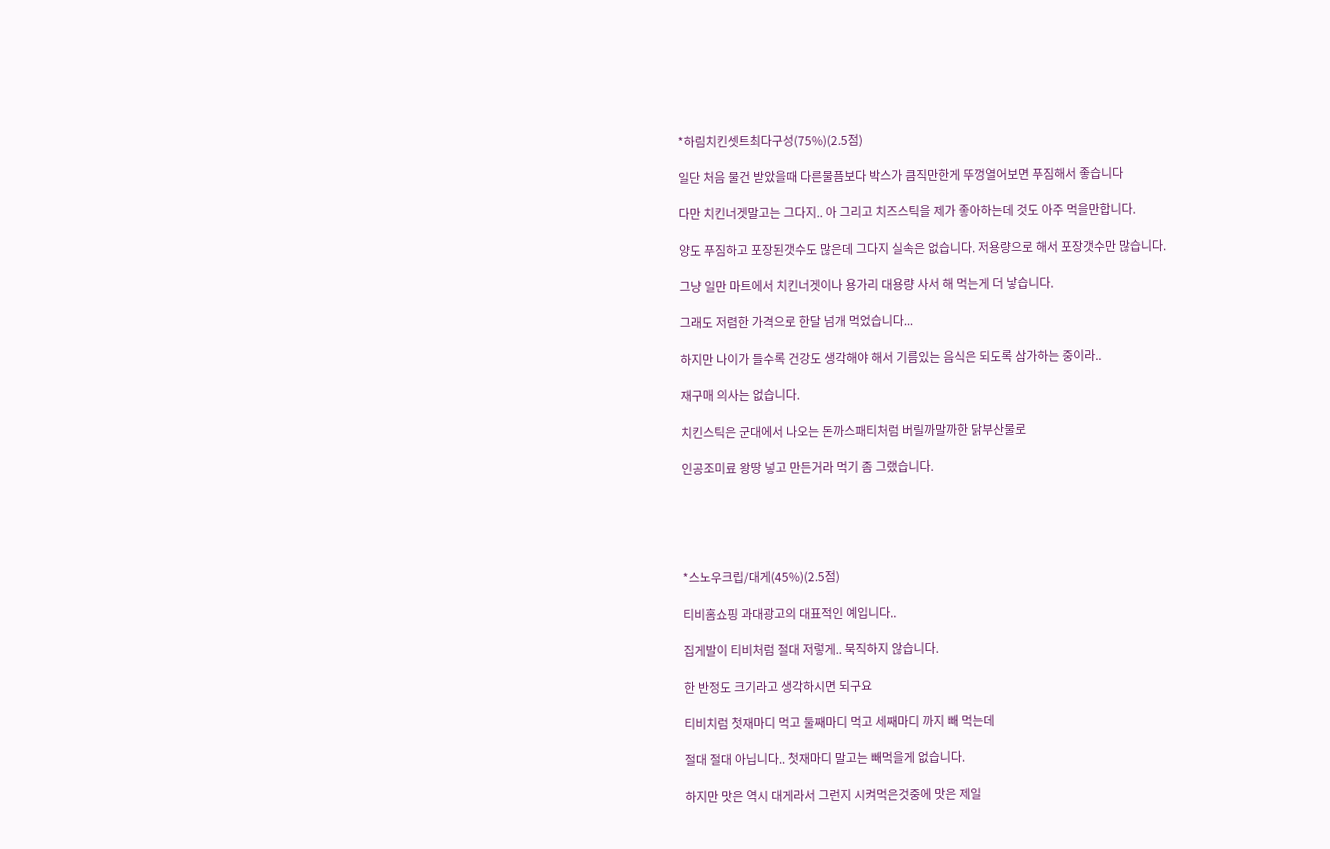*하림치킨셋트최다구성(75%)(2.5점)

일단 처음 물건 받았을때 다른물픔보다 박스가 큼직만한게 뚜껑열어보면 푸짐해서 좋습니다

다만 치킨너겟말고는 그다지.. 아 그리고 치즈스틱을 제가 좋아하는데 것도 아주 먹을만합니다.

양도 푸짐하고 포장된갯수도 많은데 그다지 실속은 없습니다. 저용량으로 해서 포장갯수만 많습니다.

그냥 일만 마트에서 치킨너겟이나 용가리 대용량 사서 해 먹는게 더 낳습니다.

그래도 저렴한 가격으로 한달 넘개 먹었습니다...

하지만 나이가 들수록 건강도 생각해야 해서 기름있는 음식은 되도록 삼가하는 중이라..

재구매 의사는 없습니다.

치킨스틱은 군대에서 나오는 돈까스패티처럼 버릴까말까한 닭부산물로

인공조미료 왕땅 넣고 만든거라 먹기 좀 그랬습니다.





*스노우크립/대게(45%)(2.5점)

티비홈쇼핑 과대광고의 대표적인 예입니다..

집게발이 티비처럼 절대 저렇게.. 묵직하지 않습니다.

한 반정도 크기라고 생각하시면 되구요

티비치럼 첫재마디 먹고 둘째마디 먹고 세째마디 까지 빼 먹는데

절대 절대 아닙니다.. 첫재마디 말고는 빼먹을게 없습니다.

하지만 맛은 역시 대게라서 그런지 시켜먹은것중에 맛은 제일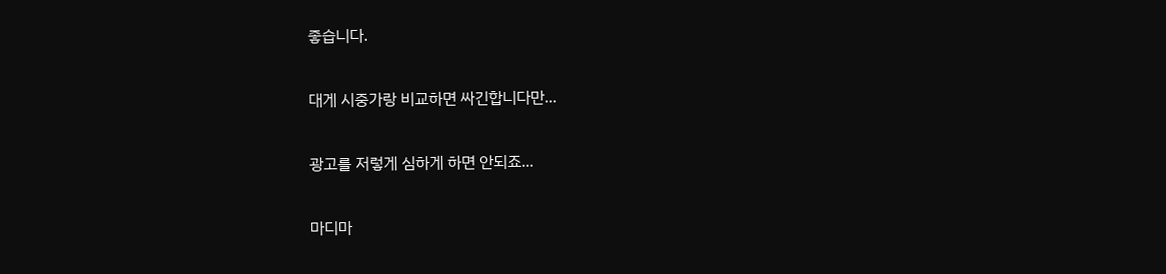좋습니다.

대게 시중가랑 비교하면 싸긴합니다만...

광고를 저렇게 심하게 하면 안되죠...

마디마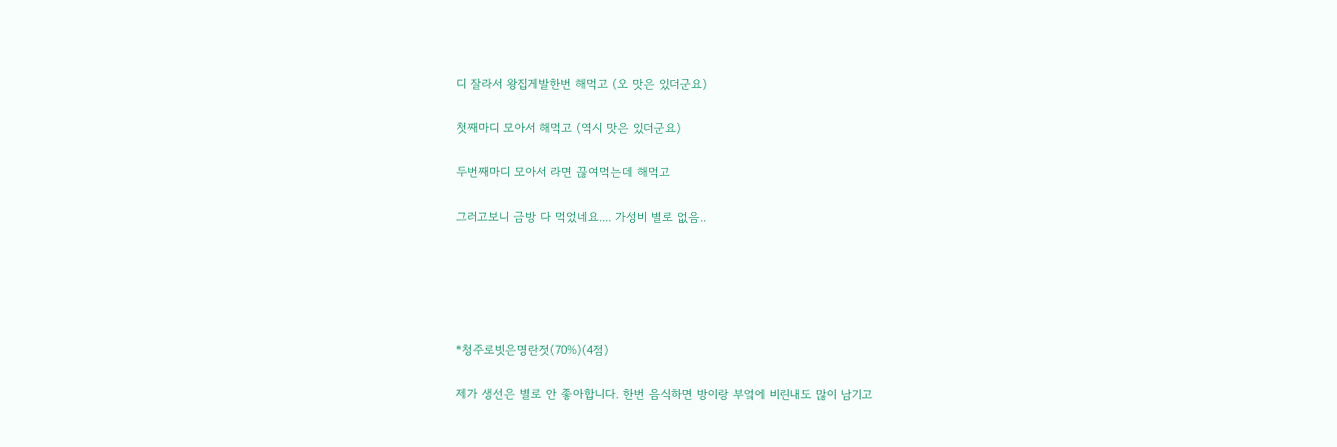디 잘라서 왕집게발한번 해먹고 (오 맛은 있더군요)

첫째마디 모아서 해먹고 (역시 맛은 있더군요)

두번째마디 모아서 라면 끊여먹는데 해먹고

그러고보니 금방 다 먹었네요.... 가성비 별로 없음..





*청주로빗은명란젓(70%)(4점)

제가 생선은 별로 안 좋아합니다. 한번 음식하면 방이랑 부엌에 비린내도 많이 남기고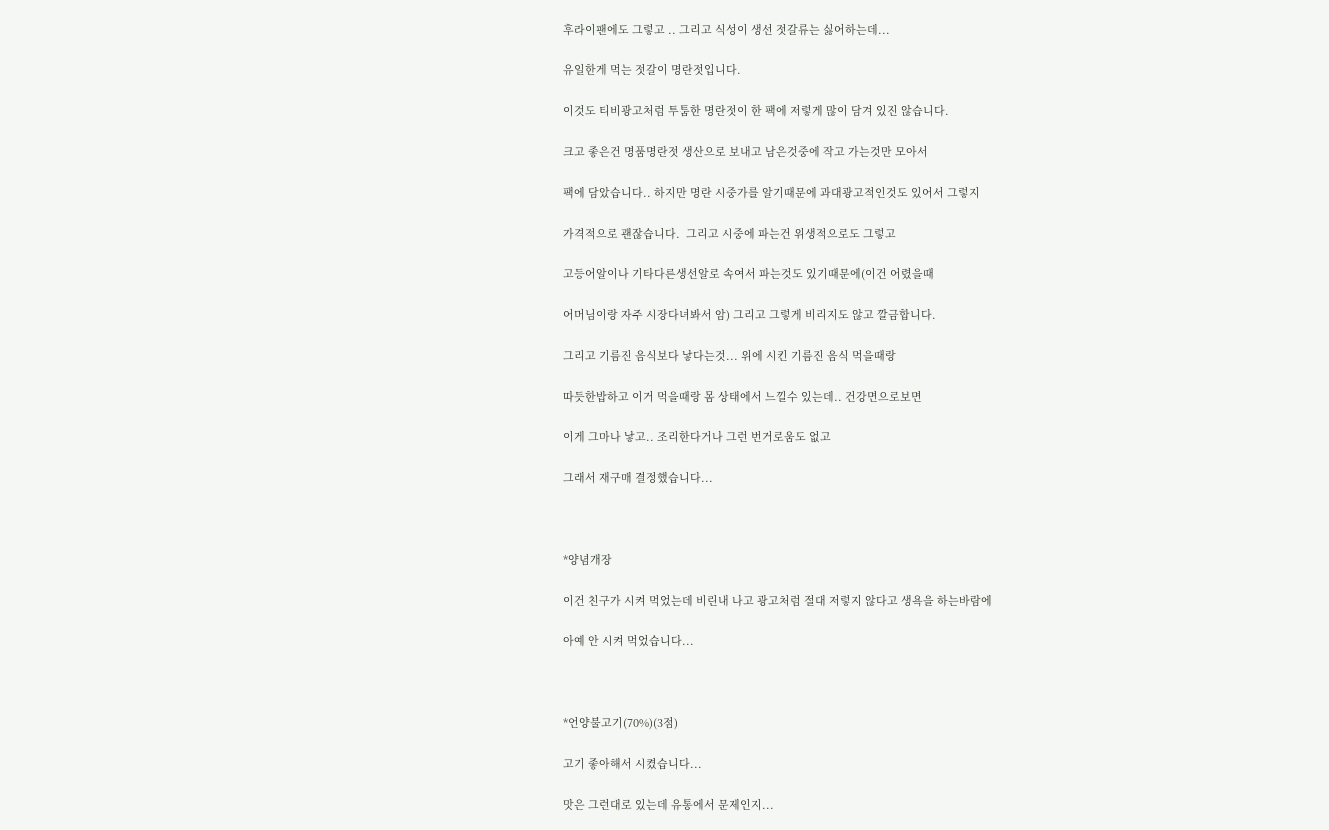후라이팬에도 그렇고 .. 그리고 식성이 생선 젓갈류는 싫어하는데...

유일한게 먹는 젓갈이 명란젓입니다.

이것도 티비광고처럼 투툼한 명란젓이 한 팩에 저렇게 많이 담겨 있진 않습니다.

크고 좋은건 명품명란젓 생산으로 보내고 남은것중에 작고 가는것만 모아서

팩에 담았습니다.. 하지만 명란 시중가를 알기때문에 과대광고적인것도 있어서 그렇지

가격적으로 괜잖습니다.  그리고 시중에 파는건 위생적으로도 그렇고

고등어알이나 기타다른생선알로 속여서 파는것도 있기때문에(이건 어렸을때

어머님이랑 자주 시장다녀봐서 암) 그리고 그렇게 비리지도 않고 깔금합니다.

그리고 기름진 음식보다 낳다는것... 위에 시킨 기름진 음식 먹을때랑

따듯한밥하고 이거 먹을때랑 몸 상태에서 느낄수 있는데.. 건강면으로보면

이게 그마나 낳고.. 조리한다거나 그런 번거로움도 없고

그래서 재구매 결정했습니다...



*양념개장

이건 친구가 시켜 먹었는데 비린내 나고 광고처럼 절대 저렇지 않다고 생욕을 하는바람에

아예 안 시켜 먹었습니다...



*언양불고기(70%)(3점)

고기 좋아해서 시켰습니다...

맛은 그런대로 있는데 유통에서 문제인지...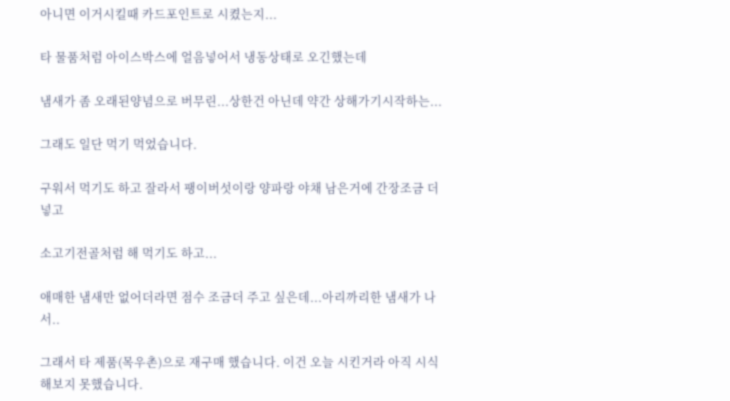아니면 이거시킬때 카드포인트로 시켰는지...

타 물품처럼 아이스박스에 얼음넣어서 냉동상태로 오긴했는데

냄새가 좀 오래된양념으로 버무린...상한건 아닌데 약간 상해가기시작하는...

그래도 일단 먹기 먹었습니다.

구워서 먹기도 하고 잘라서 팽이버섯이랑 양파랑 야채 남은거에 간장조금 더 넣고

소고기전골처럼 해 먹기도 하고...

애매한 냄새만 없어더라면 점수 조금더 주고 싶은데...아리까리한 냄새가 나서..

그래서 타 제품(목우촌)으로 재구매 했습니다. 이건 오늘 시킨거라 아직 시식해보지 못했습니다.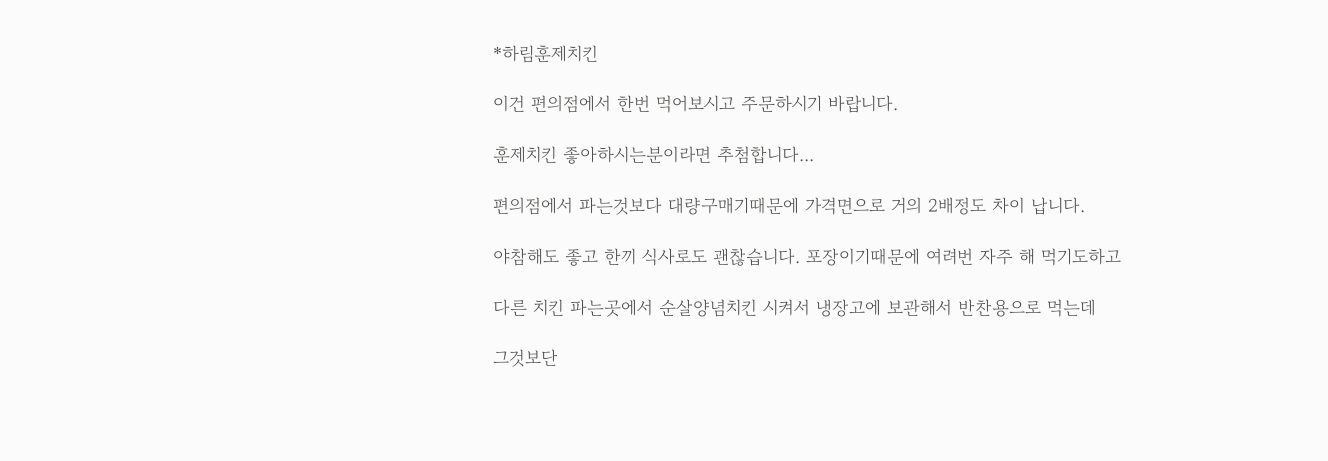*하림훈제치킨

이건 편의점에서 한번 먹어보시고 주문하시기 바랍니다.

훈제치킨 좋아하시는분이라면 추첨합니다...

편의점에서 파는것보다 대량구매기때문에 가격면으로 거의 2배정도 차이 납니다.

야참해도 좋고 한끼 식사로도 괜찮습니다. 포장이기때문에 여려번 자주 해 먹기도하고

다른 치킨 파는곳에서 순살양념치킨 시켜서 냉장고에 보관해서 반찬용으로 먹는데

그것보단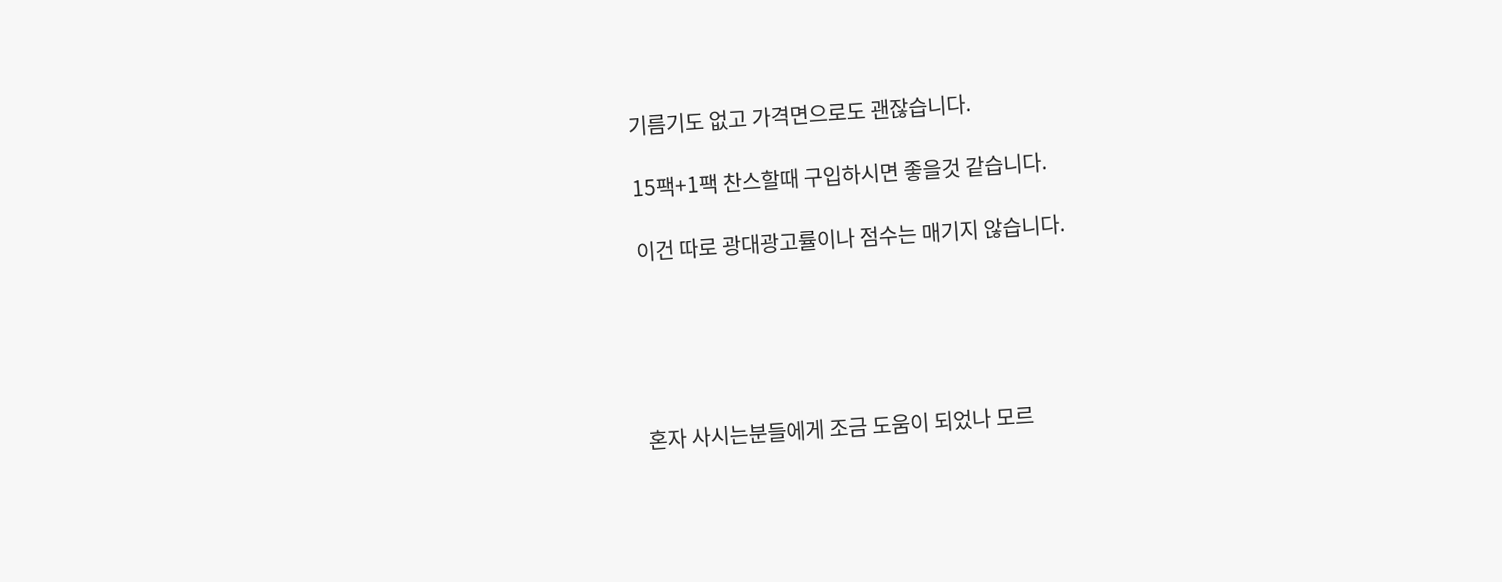기름기도 없고 가격면으로도 괜잖습니다.

15팩+1팩 찬스할때 구입하시면 좋을것 같습니다.

이건 따로 광대광고률이나 점수는 매기지 않습니다.





혼자 사시는분들에게 조금 도움이 되었나 모르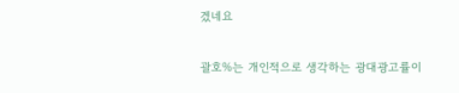겠네요

괄호%는 개인적으로 생각하는 광대광고률이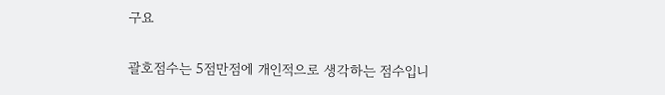구요

괄호점수는 5점만점에 개인적으로 생각하는 점수입니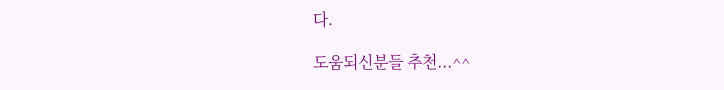다.

도움되신분들 추천...^^